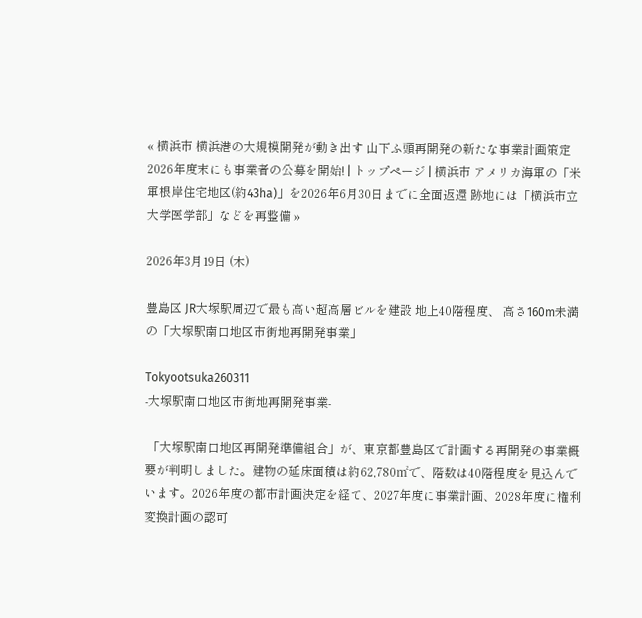« 横浜市 横浜港の大規模開発が動き出す 山下ふ頭再開発の新たな事業計画策定 2026年度末にも事業者の公募を開始! | トップページ | 横浜市 アメリカ海軍の「米軍根岸住宅地区(約43ha)」を2026年6月30日までに全面返還 跡地には「横浜市立大学医学部」などを再整備 »

2026年3月19日 (木)

豊島区 JR大塚駅周辺で最も高い超高層ビルを建設 地上40階程度、 高さ160m未満の「大塚駅南口地区市街地再開発事業」

Tokyootsuka260311
-大塚駅南口地区市街地再開発事業-

 「大塚駅南口地区再開発準備組合」が、東京都豊島区で計画する再開発の事業概要が判明しました。建物の延床面積は約62,780㎡で、階数は40階程度を見込んでいます。2026年度の都市計画決定を経て、2027年度に事業計画、2028年度に権利変換計画の認可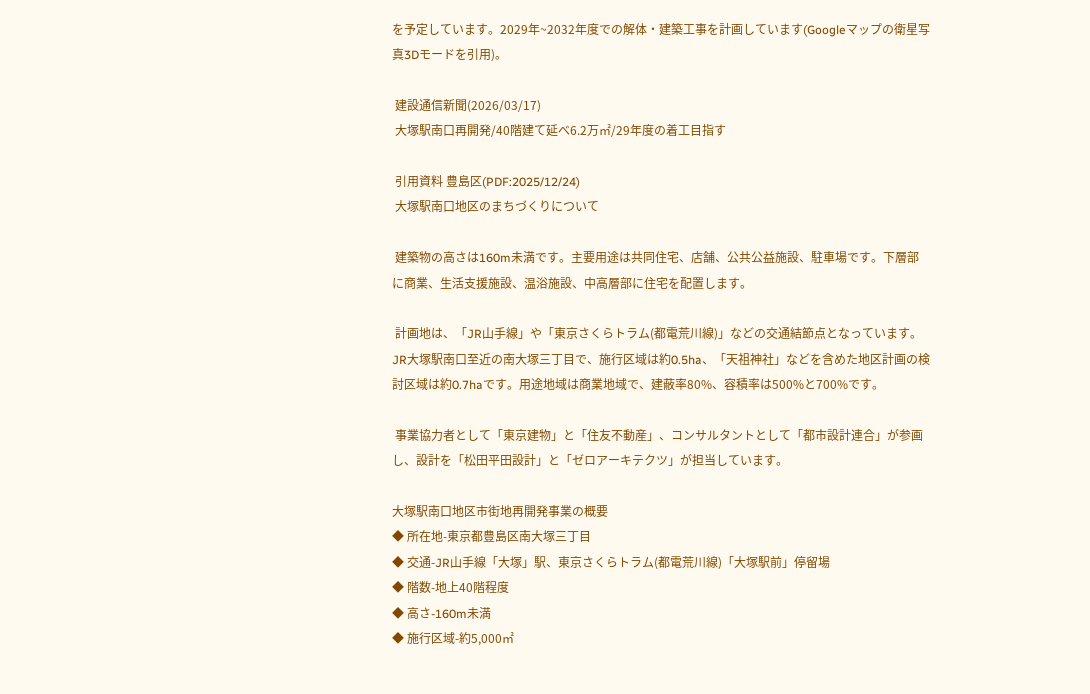を予定しています。2029年~2032年度での解体・建築工事を計画しています(Googleマップの衛星写真3Dモードを引用)。

 建設通信新聞(2026/03/17)
 大塚駅南口再開発/40階建て延べ6.2万㎡/29年度の着工目指す

 引用資料 豊島区(PDF:2025/12/24)
 大塚駅南口地区のまちづくりについて

 建築物の高さは160m未満です。主要用途は共同住宅、店舗、公共公益施設、駐車場です。下層部に商業、生活支援施設、温浴施設、中高層部に住宅を配置します。

 計画地は、「JR山手線」や「東京さくらトラム(都電荒川線)」などの交通結節点となっています。JR大塚駅南口至近の南大塚三丁目で、施行区域は約0.5ha、「天祖神社」などを含めた地区計画の検討区域は約0.7haです。用途地域は商業地域で、建蔽率80%、容積率は500%と700%です。

 事業協力者として「東京建物」と「住友不動産」、コンサルタントとして「都市設計連合」が参画し、設計を「松田平田設計」と「ゼロアーキテクツ」が担当しています。

大塚駅南口地区市街地再開発事業の概要
◆ 所在地-東京都豊島区南大塚三丁目
◆ 交通-JR山手線「大塚」駅、東京さくらトラム(都電荒川線)「大塚駅前」停留場
◆ 階数-地上40階程度
◆ 高さ-160m未満
◆ 施行区域-約5,000㎡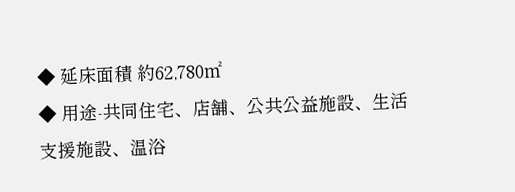◆ 延床面積 約62,780㎡
◆ 用途-共同住宅、店舗、公共公益施設、生活支援施設、温浴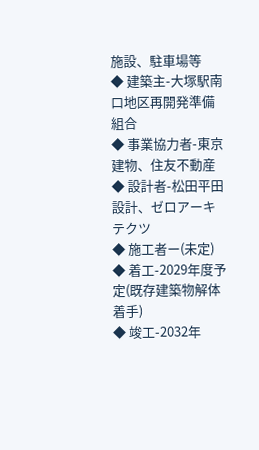施設、駐車場等
◆ 建築主-大塚駅南口地区再開発準備組合
◆ 事業協力者-東京建物、住友不動産
◆ 設計者-松田平田設計、ゼロアーキテクツ
◆ 施工者ー(未定)
◆ 着工-2029年度予定(既存建築物解体着手)
◆ 竣工-2032年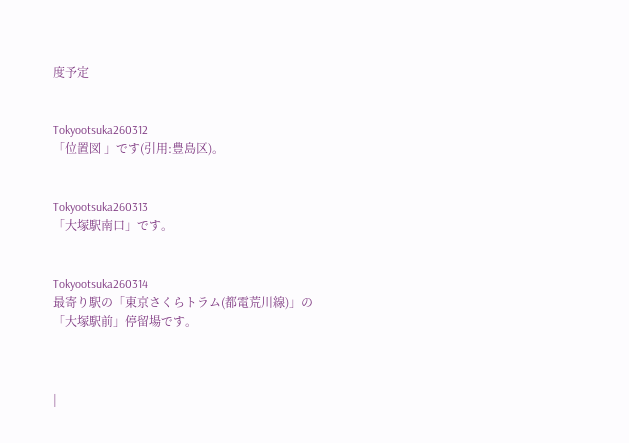度予定


Tokyootsuka260312
「位置図 」です(引用:豊島区)。


Tokyootsuka260313
「大塚駅南口」です。


Tokyootsuka260314
最寄り駅の「東京さくらトラム(都電荒川線)」の「大塚駅前」停留場です。



|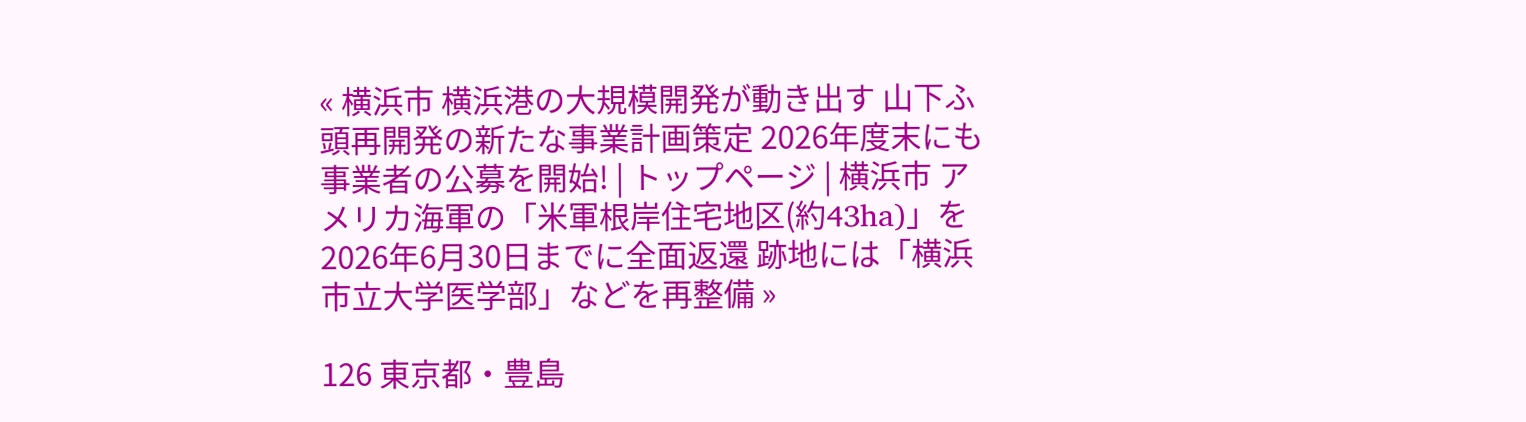« 横浜市 横浜港の大規模開発が動き出す 山下ふ頭再開発の新たな事業計画策定 2026年度末にも事業者の公募を開始! | トップページ | 横浜市 アメリカ海軍の「米軍根岸住宅地区(約43ha)」を2026年6月30日までに全面返還 跡地には「横浜市立大学医学部」などを再整備 »

126 東京都・豊島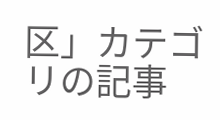区」カテゴリの記事